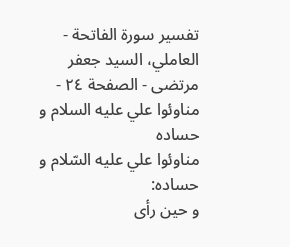تفسير سورة الفاتحة - العاملي، السيد جعفر مرتضى - الصفحة ٢٤ - مناوئوا علي عليه السلام و حساده
مناوئوا علي عليه السّلام و حساده:
و حين رأى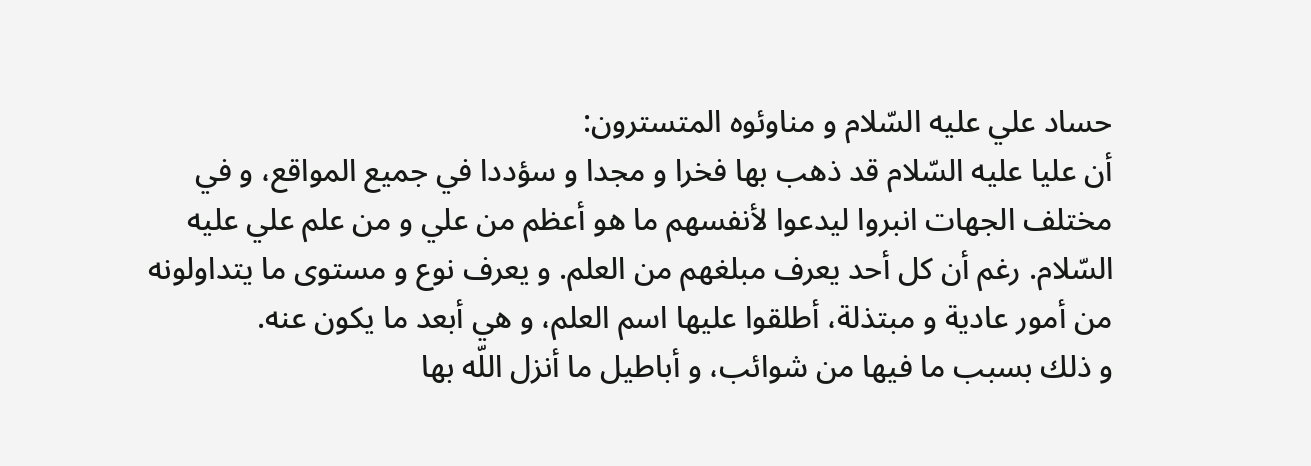حساد علي عليه السّلام و مناوئوه المتسترون:
أن عليا عليه السّلام قد ذهب بها فخرا و مجدا و سؤددا في جميع المواقع، و في مختلف الجهات انبروا ليدعوا لأنفسهم ما هو أعظم من علي و من علم علي عليه السّلام. رغم أن كل أحد يعرف مبلغهم من العلم. و يعرف نوع و مستوى ما يتداولونه من أمور عادية و مبتذلة، أطلقوا عليها اسم العلم، و هي أبعد ما يكون عنه.
و ذلك بسبب ما فيها من شوائب، و أباطيل ما أنزل اللّه بها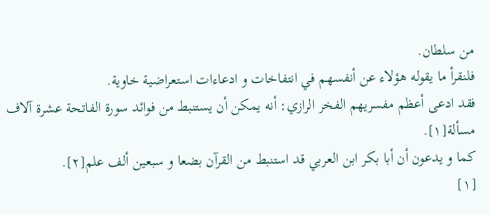من سلطان.
فلنقرأ ما يقوله هؤلاء عن أنفسهم في انتفاخات و ادعاءات استعراضية خاوية.
فقد ادعى أعظم مفسريهم الفخر الرازي: أنه يمكن أن يستنبط من فوائد سورة الفاتحة عشرة آلاف مسألة[١].
كما و يدعون أن أبا بكر ابن العربي قد استنبط من القرآن بضعا و سبعين ألف علم[٢].
[١]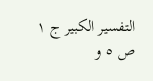التفسير الكبير ج ١ ص ٥ و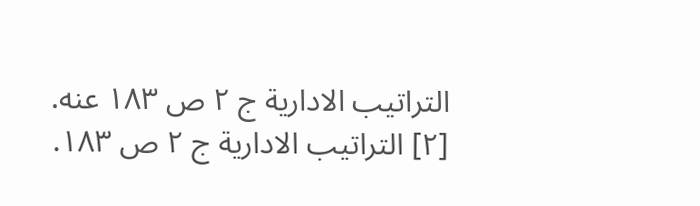التراتيب الادارية ج ٢ ص ١٨٣ عنه.
[٢] التراتيب الادارية ج ٢ ص ١٨٣.